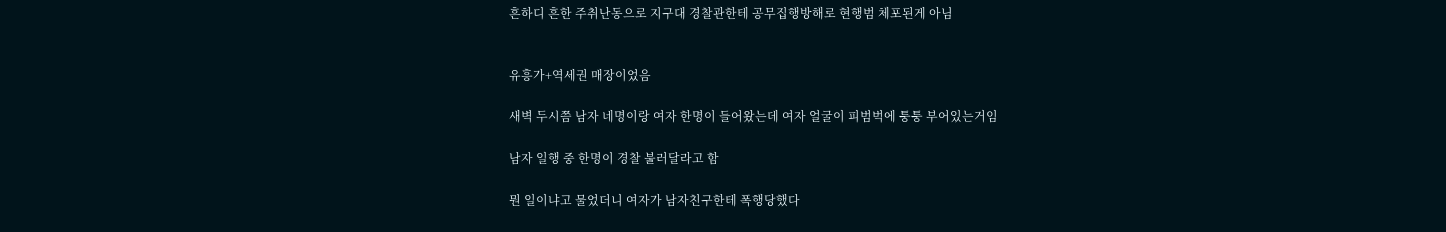흔하디 흔한 주취난동으로 지구대 경찰관한테 공무집행방해로 현행범 체포된게 아님


유흥가+역세권 매장이었음

새벽 두시쯤 남자 네명이랑 여자 한명이 들어왔는데 여자 얼굴이 피범벅에 퉁퉁 부어있는거임

남자 일행 중 한명이 경찰 불러달라고 함

뭔 일이냐고 물었더니 여자가 남자친구한테 폭행당했다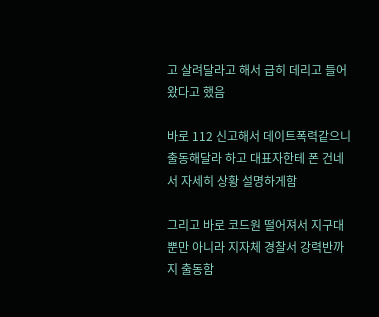고 살려달라고 해서 급히 데리고 들어왔다고 했음

바로 112 신고해서 데이트폭력같으니 출동해달라 하고 대표자한테 폰 건네서 자세히 상황 설명하게함

그리고 바로 코드원 떨어져서 지구대뿐만 아니라 지자체 경찰서 강력반까지 출동함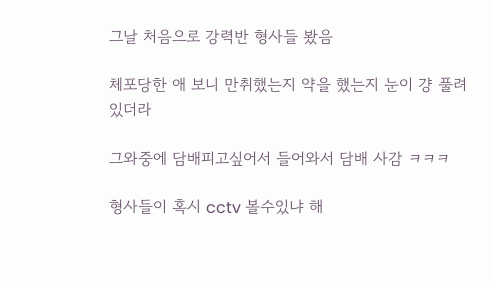그날 처음으로 강력반 형사들 봤음

체포당한 애 보니 만취했는지 약을 했는지 눈이 걍 풀려있더라

그와중에 담배피고싶어서 들어와서 담배 사감 ㅋㅋㅋ

형사들이 혹시 cctv 볼수있냐 해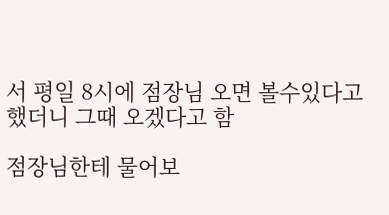서 평일 8시에 점장님 오면 볼수있다고 했더니 그때 오겠다고 함

점장님한테 물어보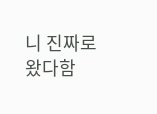니 진짜로 왔다함